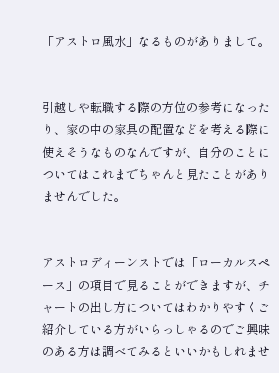「アストロ風水」なるものがありまして。


引越しや転職する際の方位の参考になったり、家の中の家具の配置などを考える際に使えそうなものなんですが、自分のことについてはこれまでちゃんと見たことがありませんでした。


アストロディーンストでは「ローカルスペース」の項目で見ることができますが、チャートの出し方についてはわかりやすくご紹介している方がいらっしゃるのでご興味のある方は調べてみるといいかもしれませ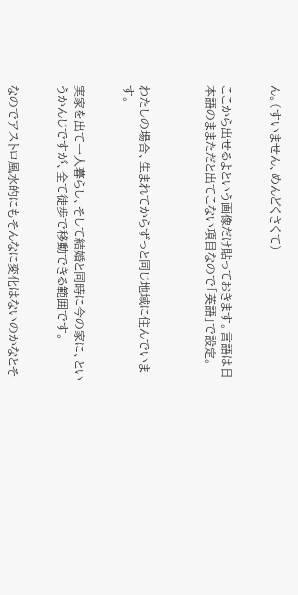ん。(すいません、めんどくさくて)


ここから出せるよという画像だけ貼っておきます。言語は日本語のままただと出てこない項目なので「英語」で設定。



わたしの場合、生まれてからずっと同じ地域に住んでいます。


実家を出て一人暮らし、そして結婚と同時に今の家に、というかんじですが、全て徒歩で移動できる範囲です。


なのでアストロ風水的にもそんなに変化はないのかなとそ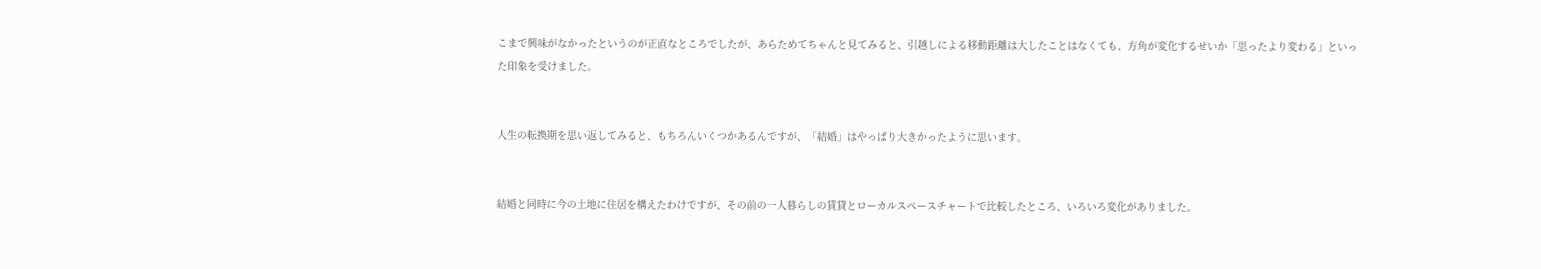こまで興味がなかったというのが正直なところでしたが、あらためてちゃんと見てみると、引越しによる移動距離は大したことはなくても、方角が変化するせいか「思ったより変わる」といった印象を受けました。


人生の転換期を思い返してみると、もちろんいくつかあるんですが、「結婚」はやっぱり大きかったように思います。


結婚と同時に今の土地に住居を構えたわけですが、その前の一人暮らしの賃貸とローカルスペースチャートで比較したところ、いろいろ変化がありました。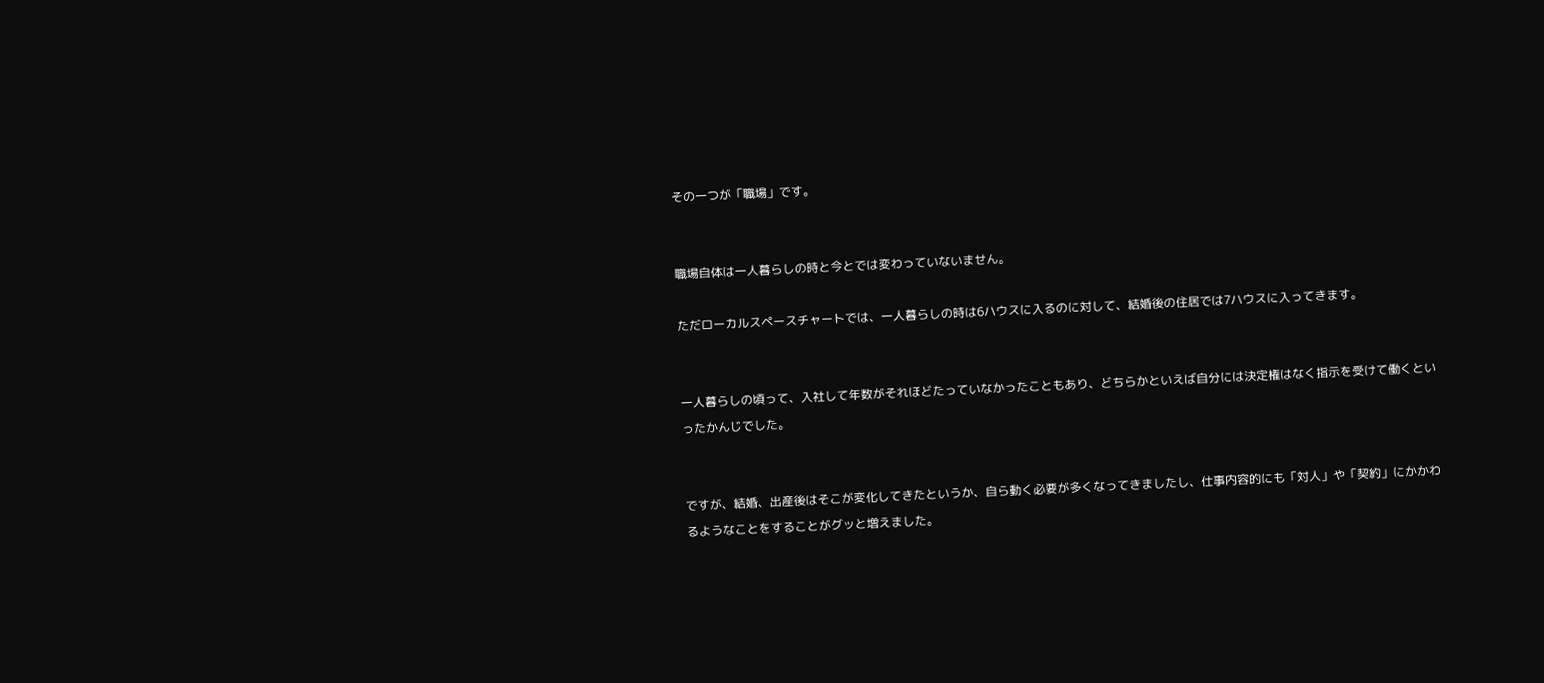その一つが「職場」です。


職場自体は一人暮らしの時と今とでは変わっていないません。

ただローカルスペースチャートでは、一人暮らしの時は6ハウスに入るのに対して、結婚後の住居では7ハウスに入ってきます。


一人暮らしの頃って、入社して年数がそれほどたっていなかったこともあり、どちらかといえば自分には決定権はなく指示を受けて働くといったかんじでした。


ですが、結婚、出産後はそこが変化してきたというか、自ら動く必要が多くなってきましたし、仕事内容的にも「対人」や「契約」にかかわるようなことをすることがグッと増えました。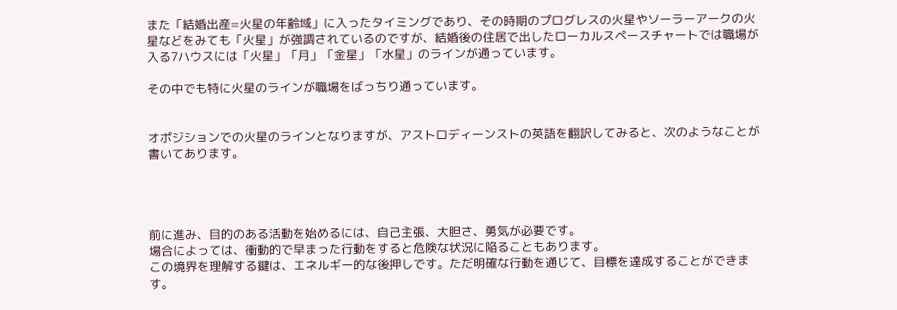また「結婚出産=火星の年齢域」に入ったタイミングであり、その時期のプログレスの火星やソーラーアークの火星などをみても「火星」が強調されているのですが、結婚後の住居で出したローカルスペースチャートでは職場が入る7ハウスには「火星」「月」「金星」「水星」のラインが通っています。

その中でも特に火星のラインが職場をばっちり通っています。


オポジションでの火星のラインとなりますが、アストロディーンストの英語を翻訳してみると、次のようなことが書いてあります。




前に進み、目的のある活動を始めるには、自己主張、大胆さ、勇気が必要です。
場合によっては、衝動的で早まった行動をすると危険な状況に陥ることもあります。
この境界を理解する鍵は、エネルギー的な後押しです。ただ明確な行動を通じて、目標を達成することができます。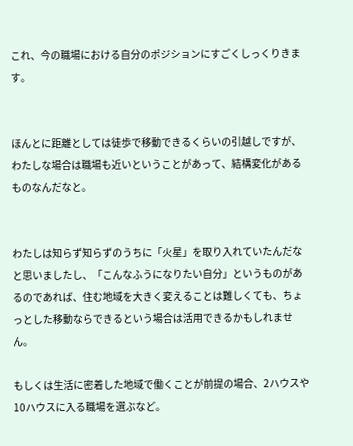これ、今の職場における自分のポジションにすごくしっくりきます。


ほんとに距離としては徒歩で移動できるくらいの引越しですが、わたしな場合は職場も近いということがあって、結構変化があるものなんだなと。


わたしは知らず知らずのうちに「火星」を取り入れていたんだなと思いましたし、「こんなふうになりたい自分」というものがあるのであれば、住む地域を大きく変えることは難しくても、ちょっとした移動ならできるという場合は活用できるかもしれません。

もしくは生活に密着した地域で働くことが前提の場合、2ハウスや10ハウスに入る職場を選ぶなど。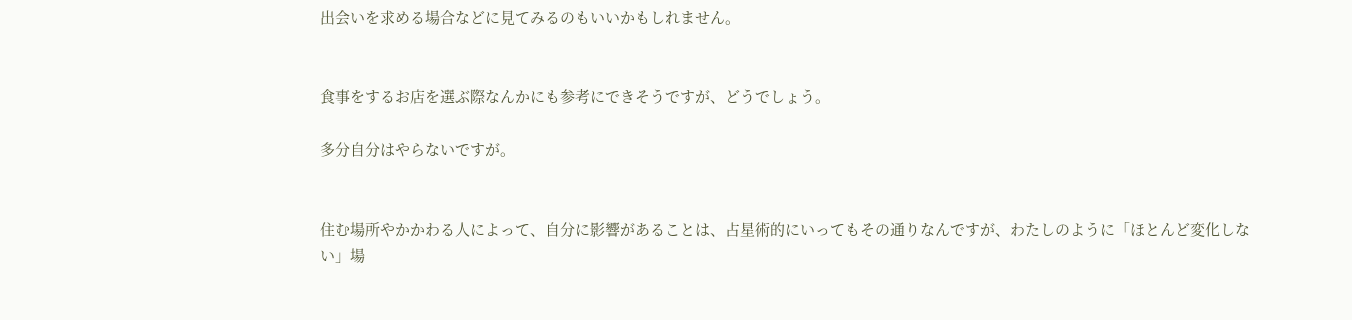出会いを求める場合などに見てみるのもいいかもしれません。


食事をするお店を選ぶ際なんかにも参考にできそうですが、どうでしょう。

多分自分はやらないですが。


住む場所やかかわる人によって、自分に影響があることは、占星術的にいってもその通りなんですが、わたしのように「ほとんど変化しない」場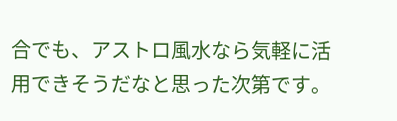合でも、アストロ風水なら気軽に活用できそうだなと思った次第です。